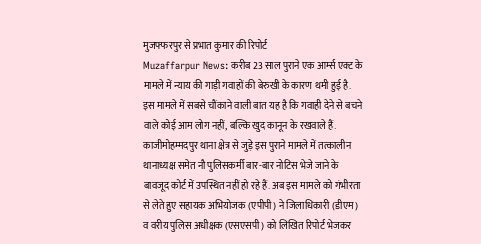मुजफ्फरपुर से प्रभात कुमार की रिपोर्ट
Muzaffarpur News: करीब 23 साल पुराने एक आर्म्स एक्ट के मामले में न्याय की गाड़ी गवाहों की बेरुखी के कारण थमी हुई है. इस मामले में सबसे चौंकाने वाली बात यह है कि गवाही देने से बचने वाले कोई आम लोग नहीं, बल्कि खुद कानून के रखवाले हैं. काजीमोहम्मदपुर थाना क्षेत्र से जुड़े इस पुराने मामले में तत्कालीन थानाध्यक्ष समेत नौ पुलिसकर्मी बार-बार नोटिस भेजे जाने के बावजूद कोर्ट में उपस्थित नहीं हो रहे हैं. अब इस मामले को गंभीरता से लेते हुए सहायक अभियोजक (एपीपी) ने जिलाधिकारी (डीएम) व वरीय पुलिस अधीक्षक (एसएसपी) को लिखित रिपोर्ट भेजकर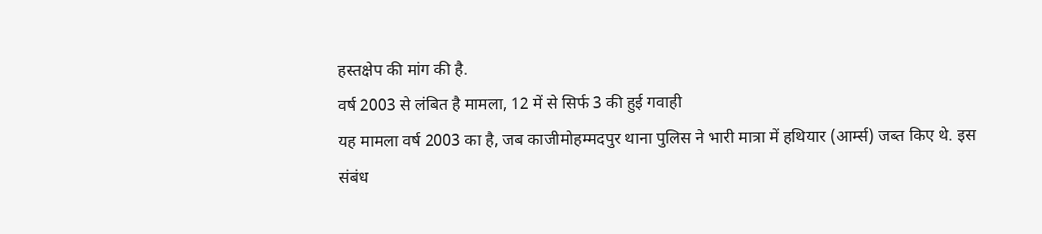हस्तक्षेप की मांग की है.
वर्ष 2003 से लंबित है मामला, 12 में से सिर्फ 3 की हुई गवाही
यह मामला वर्ष 2003 का है, जब काजीमोहम्मदपुर थाना पुलिस ने भारी मात्रा में हथियार (आर्म्स) जब्त किए थे. इस संबंध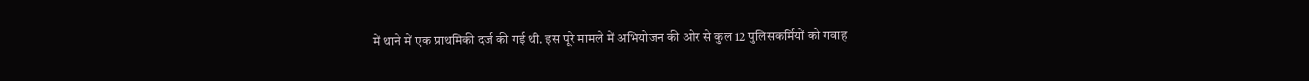में थाने में एक प्राथमिकी दर्ज की गई थी. इस पूरे मामले में अभियोजन की ओर से कुल 12 पुलिसकर्मियों को गवाह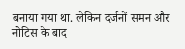बनाया गया था. लेकिन दर्जनों समन और नोटिस के बाद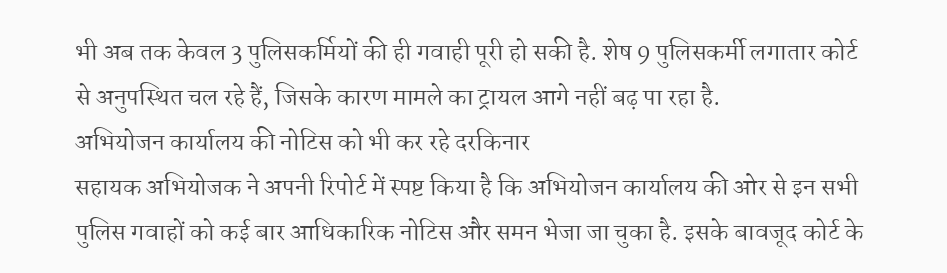भी अब तक केवल 3 पुलिसकर्मियों की ही गवाही पूरी हो सकी है. शेष 9 पुलिसकर्मी लगातार कोर्ट से अनुपस्थित चल रहे हैं, जिसके कारण मामले का ट्रायल आगे नहीं बढ़ पा रहा है.
अभियोजन कार्यालय की नोटिस को भी कर रहे दरकिनार
सहायक अभियोजक ने अपनी रिपोर्ट में स्पष्ट किया है कि अभियोजन कार्यालय की ओर से इन सभी पुलिस गवाहों को कई बार आधिकारिक नोटिस और समन भेजा जा चुका है. इसके बावजूद कोर्ट के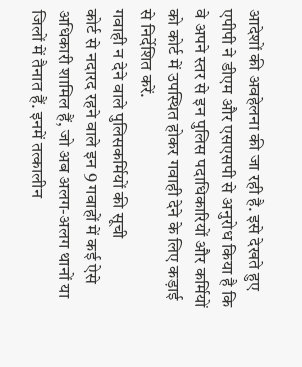आदेशों की अवहेलना की जा रही है. इसे देखते हुए एपीपी ने डीएम और एसएसपी से अनुरोध किया है कि वे अपने स्तर से इन पुलिस पदाधिकारियों और कर्मियों को कोर्ट में उपस्थित होकर गवाही देने के लिए कड़ाई से निर्देशित करें.
गवाही न देने वाले पुलिसकर्मियों की सूची
कोर्ट से नदारद रहने वाले इन 9 गवाहों में कई ऐसे अधिकारी शामिल हैं, जो अब अलग-अलग थानों या जिलों में तैनात हैं. इनमें तत्कालीन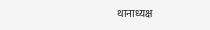थानाध्यक्ष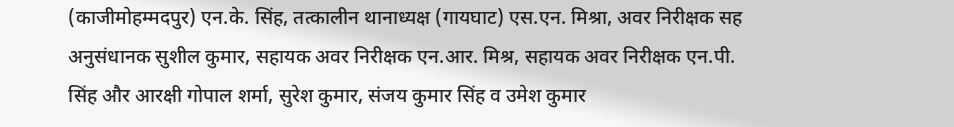(काजीमोहम्मदपुर) एन.के. सिंह, तत्कालीन थानाध्यक्ष (गायघाट) एस.एन. मिश्रा, अवर निरीक्षक सह अनुसंधानक सुशील कुमार, सहायक अवर निरीक्षक एन.आर. मिश्र, सहायक अवर निरीक्षक एन.पी. सिंह और आरक्षी गोपाल शर्मा, सुरेश कुमार, संजय कुमार सिंह व उमेश कुमार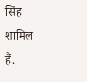सिंह शामिल हैं.